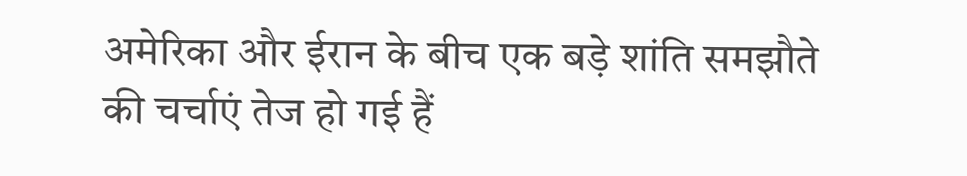अमेरिका और ईरान के बीच एक बड़े शांति समझौते की चर्चाएं तेज हो गई हैं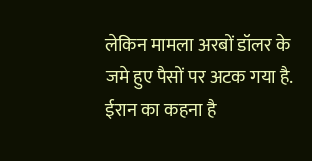लेकिन मामला अरबों डॉलर के जमे हुए पैसों पर अटक गया है. ईरान का कहना है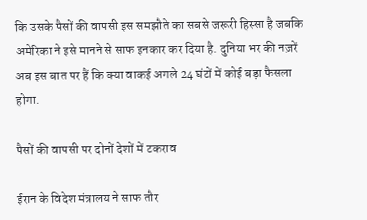कि उसके पैसों की वापसी इस समझौते का सबसे जरूरी हिस्सा है जबकि अमेरिका ने इसे मानने से साफ इनकार कर दिया है. दुनिया भर की नज़रें अब इस बात पर हैं कि क्या वाकई अगले 24 घंटों में कोई बड़ा फैसला होगा.

पैसों की वापसी पर दोनों देशों में टकराव

ईरान के विदेश मंत्रालय ने साफ तौर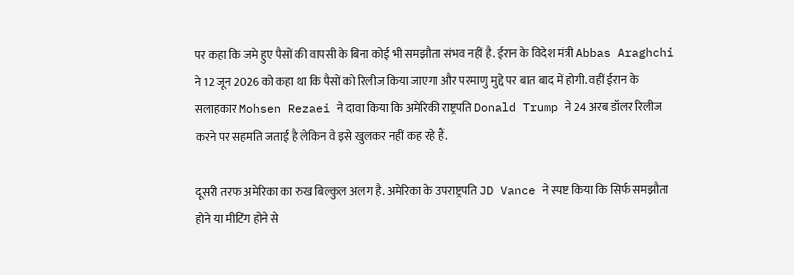पर कहा कि जमे हुए पैसों की वापसी के बिना कोई भी समझौता संभव नहीं है. ईरान के विदेश मंत्री Abbas Araghchi ने 12 जून 2026 को कहा था कि पैसों को रिलीज किया जाएगा और परमाणु मुद्दे पर बात बाद में होगी. वहीं ईरान के सलाहकार Mohsen Rezaei ने दावा किया कि अमेरिकी राष्ट्रपति Donald Trump ने 24 अरब डॉलर रिलीज करने पर सहमति जताई है लेकिन वे इसे खुलकर नहीं कह रहे हैं.

दूसरी तरफ अमेरिका का रुख बिल्कुल अलग है. अमेरिका के उपराष्ट्रपति JD Vance ने स्पष्ट किया कि सिर्फ समझौता होने या मीटिंग होने से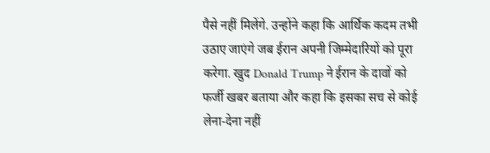पैसे नहीं मिलेंगे. उन्होंने कहा कि आर्थिक कदम तभी उठाए जाएंगे जब ईरान अपनी जिम्मेदारियों को पूरा करेगा. खुद Donald Trump ने ईरान के दावों को फर्जी खबर बताया और कहा कि इसका सच से कोई लेना-देना नहीं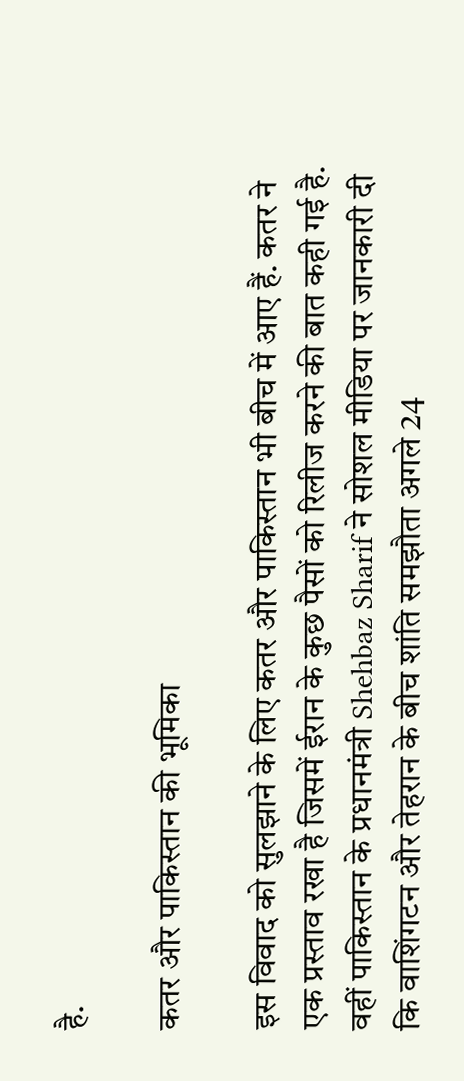है.

कतर और पाकिस्तान की भूमिका

इस विवाद को सुलझाने के लिए कतर और पाकिस्तान भी बीच में आए हैं. कतर ने एक प्रस्ताव रखा है जिसमें ईरान के कुछ पैसों को रिलीज करने की बात कही गई है. वहीं पाकिस्तान के प्रधानमंत्री Shehbaz Sharif ने सोशल मीडिया पर जानकारी दी कि वाशिंगटन और तेहरान के बीच शांति समझौता अगले 24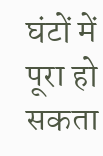घंटों में पूरा हो सकता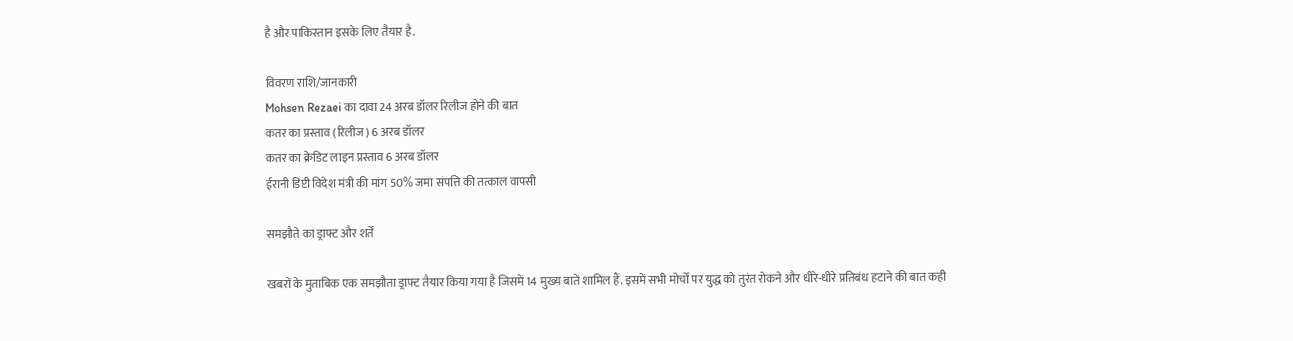है और पाकिस्तान इसके लिए तैयार है.

विवरण राशि/जानकारी
Mohsen Rezaei का दावा 24 अरब डॉलर रिलीज होने की बात
कतर का प्रस्ताव (रिलीज) 6 अरब डॉलर
कतर का क्रेडिट लाइन प्रस्ताव 6 अरब डॉलर
ईरानी डिप्टी विदेश मंत्री की मांग 50% जमा संपत्ति की तत्काल वापसी

समझौते का ड्राफ्ट और शर्तें

खबरों के मुताबिक एक समझौता ड्राफ्ट तैयार किया गया है जिसमें 14 मुख्य बातें शामिल हैं. इसमें सभी मोर्चों पर युद्ध को तुरंत रोकने और धीरे-धीरे प्रतिबंध हटाने की बात कही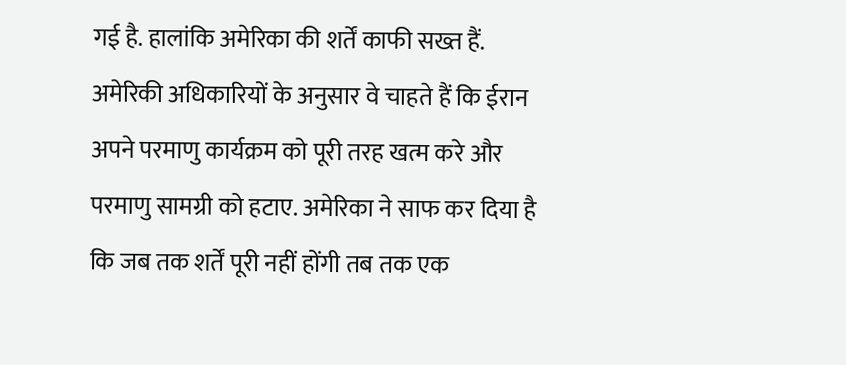गई है. हालांकि अमेरिका की शर्तें काफी सख्त हैं. अमेरिकी अधिकारियों के अनुसार वे चाहते हैं कि ईरान अपने परमाणु कार्यक्रम को पूरी तरह खत्म करे और परमाणु सामग्री को हटाए. अमेरिका ने साफ कर दिया है कि जब तक शर्तें पूरी नहीं होंगी तब तक एक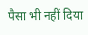पैसा भी नहीं दिया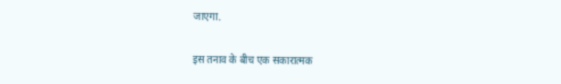जाएगा.

इस तनाव के बीच एक सकारात्मक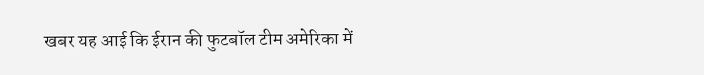खबर यह आई कि ईरान की फुटबॉल टीम अमेरिका में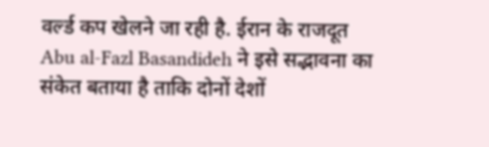वर्ल्ड कप खेलने जा रही है. ईरान के राजदूत Abu al-Fazl Basandideh ने इसे सद्भावना का संकेत बताया है ताकि दोनों देशों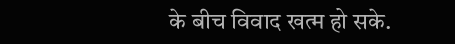के बीच विवाद खत्म हो सके.